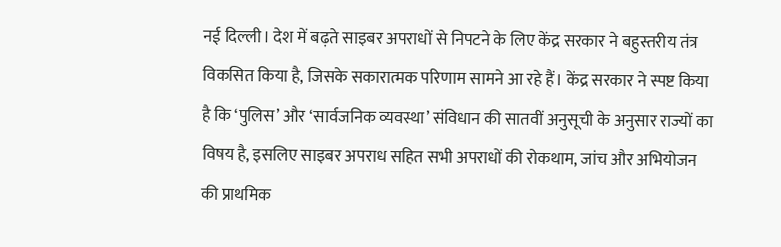नई दिल्ली। देश में बढ़ते साइबर अपराधों से निपटने के लिए केंद्र सरकार ने बहुस्तरीय तंत्र विकसित किया है, जिसके सकारात्मक परिणाम सामने आ रहे हैं। केंद्र सरकार ने स्पष्ट किया है कि ‘पुलिस’ और ‘सार्वजनिक व्यवस्था’ संविधान की सातवीं अनुसूची के अनुसार राज्यों का विषय है, इसलिए साइबर अपराध सहित सभी अपराधों की रोकथाम, जांच और अभियोजन की प्राथमिक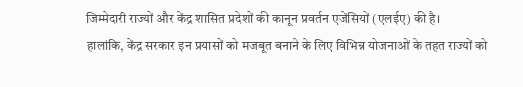जिम्मेदारी राज्यों और केंद्र शासित प्रदेशों की कानून प्रवर्तन एजेंसियों (एलईए) की है।
हालांकि, केंद्र सरकार इन प्रयासों को मजबूत बनाने के लिए विभिन्न योजनाओं के तहत राज्यों को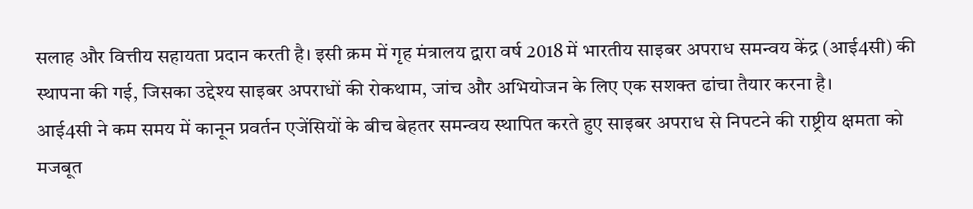सलाह और वित्तीय सहायता प्रदान करती है। इसी क्रम में गृह मंत्रालय द्वारा वर्ष 2018 में भारतीय साइबर अपराध समन्वय केंद्र (आई4सी) की स्थापना की गई, जिसका उद्देश्य साइबर अपराधों की रोकथाम, जांच और अभियोजन के लिए एक सशक्त ढांचा तैयार करना है।
आई4सी ने कम समय में कानून प्रवर्तन एजेंसियों के बीच बेहतर समन्वय स्थापित करते हुए साइबर अपराध से निपटने की राष्ट्रीय क्षमता को मजबूत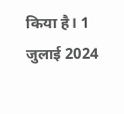किया है। 1 जुलाई 2024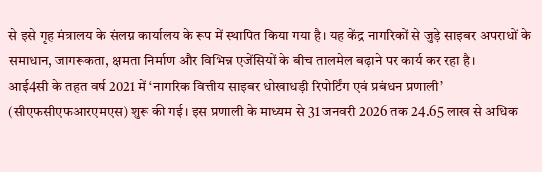से इसे गृह मंत्रालय के संलग्न कार्यालय के रूप में स्थापित किया गया है। यह केंद्र नागरिकों से जुड़े साइबर अपराधों के समाधान, जागरूकता, क्षमता निर्माण और विभिन्न एजेंसियों के बीच तालमेल बढ़ाने पर कार्य कर रहा है।
आई4सी के तहत वर्ष 2021 में ‘नागरिक वित्तीय साइबर धोखाधड़ी रिपोर्टिंग एवं प्रबंधन प्रणाली’ (सीएफसीएफआरएमएस) शुरू की गई। इस प्रणाली के माध्यम से 31 जनवरी 2026 तक 24.65 लाख से अधिक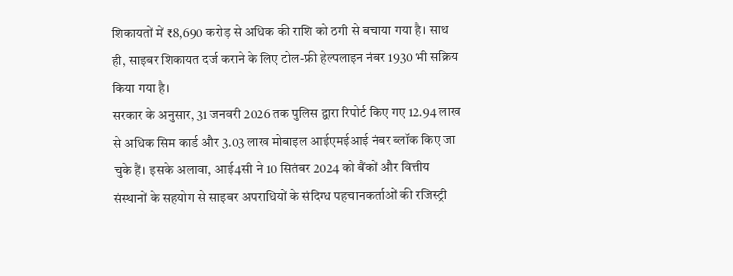शिकायतों में ₹8,690 करोड़ से अधिक की राशि को ठगी से बचाया गया है। साथ ही, साइबर शिकायत दर्ज कराने के लिए टोल-फ्री हेल्पलाइन नंबर 1930 भी सक्रिय किया गया है।
सरकार के अनुसार, 31 जनवरी 2026 तक पुलिस द्वारा रिपोर्ट किए गए 12.94 लाख से अधिक सिम कार्ड और 3.03 लाख मोबाइल आईएमईआई नंबर ब्लॉक किए जा चुके हैं। इसके अलावा, आई4सी ने 10 सितंबर 2024 को बैंकों और वित्तीय संस्थानों के सहयोग से साइबर अपराधियों के संदिग्ध पहचानकर्ताओं की रजिस्ट्री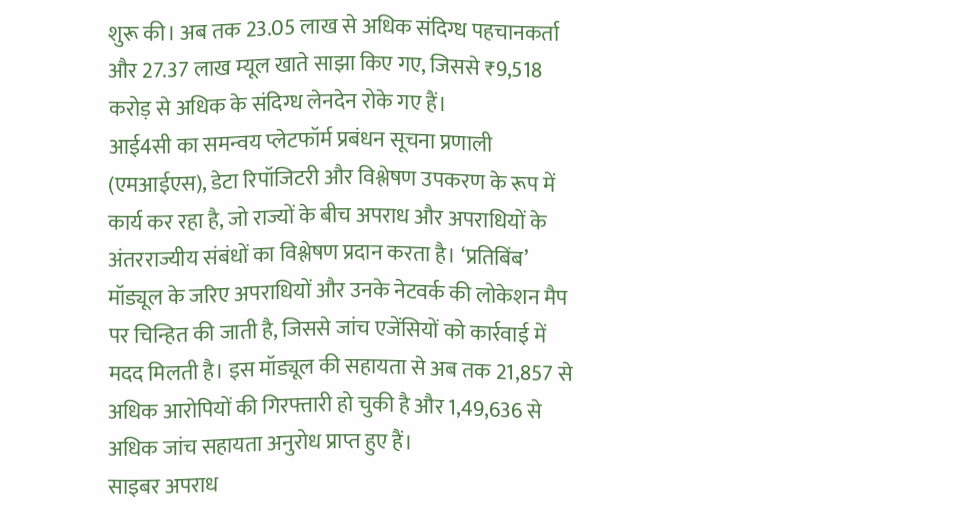शुरू की। अब तक 23.05 लाख से अधिक संदिग्ध पहचानकर्ता और 27.37 लाख म्यूल खाते साझा किए गए, जिससे ₹9,518 करोड़ से अधिक के संदिग्ध लेनदेन रोके गए हैं।
आई4सी का समन्वय प्लेटफॉर्म प्रबंधन सूचना प्रणाली (एमआईएस), डेटा रिपॉजिटरी और विश्लेषण उपकरण के रूप में कार्य कर रहा है, जो राज्यों के बीच अपराध और अपराधियों के अंतरराज्यीय संबंधों का विश्लेषण प्रदान करता है। ‘प्रतिबिंब’ मॉड्यूल के जरिए अपराधियों और उनके नेटवर्क की लोकेशन मैप पर चिन्हित की जाती है, जिससे जांच एजेंसियों को कार्रवाई में मदद मिलती है। इस मॉड्यूल की सहायता से अब तक 21,857 से अधिक आरोपियों की गिरफ्तारी हो चुकी है और 1,49,636 से अधिक जांच सहायता अनुरोध प्राप्त हुए हैं।
साइबर अपराध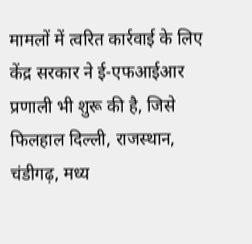मामलों में त्वरित कार्रवाई के लिए केंद्र सरकार ने ई-एफआईआर प्रणाली भी शुरू की है, जिसे फिलहाल दिल्ली, राजस्थान, चंडीगढ़, मध्य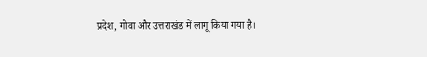प्रदेश, गोवा और उत्तराखंड में लागू किया गया है।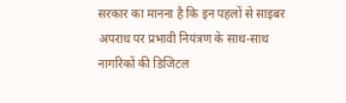सरकार का मानना है कि इन पहलों से साइबर अपराध पर प्रभावी नियंत्रण के साथ-साथ नागरिकों की डिजिटल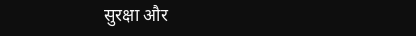सुरक्षा और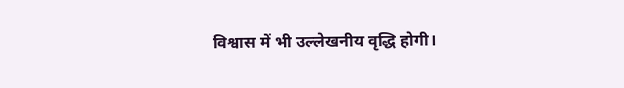विश्वास में भी उल्लेखनीय वृद्धि होगी।